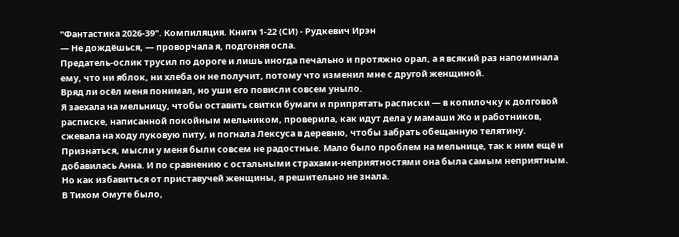"Фантастика 2026-39". Компиляция. Книги 1-22 (СИ) - Рудкевич Ирэн
— Не дождёшься, — проворчала я, подгоняя осла.
Предатель-ослик трусил по дороге и лишь иногда печально и протяжно орал, а я всякий раз напоминала ему, что ни яблок, ни хлеба он не получит, потому что изменил мне с другой женщиной.
Вряд ли осёл меня понимал, но уши его повисли совсем уныло.
Я заехала на мельницу, чтобы оставить свитки бумаги и припрятать расписки — в копилочку к долговой расписке, написанной покойным мельником, проверила, как идут дела у мамаши Жо и работников, сжевала на ходу луковую питу, и погнала Лексуса в деревню, чтобы забрать обещанную телятину.
Признаться, мысли у меня были совсем не радостные. Мало было проблем на мельнице, так к ним ещё и добавилась Анна. И по сравнению с остальными страхами-неприятностями она была самым неприятным. Но как избавиться от приставучей женщины, я решительно не знала.
В Тихом Омуте было,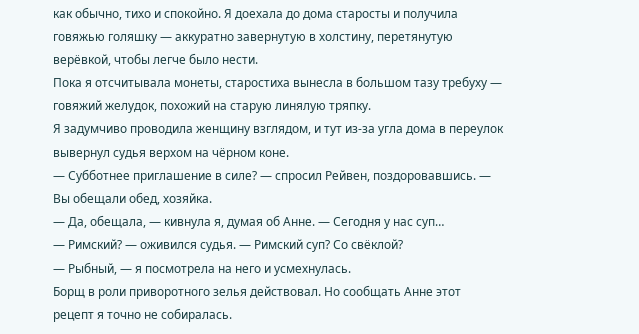как обычно, тихо и спокойно. Я доехала до дома старосты и получила говяжью голяшку — аккуратно завернутую в холстину, перетянутую верёвкой, чтобы легче было нести.
Пока я отсчитывала монеты, старостиха вынесла в большом тазу требуху — говяжий желудок, похожий на старую линялую тряпку.
Я задумчиво проводила женщину взглядом, и тут из-за угла дома в переулок вывернул судья верхом на чёрном коне.
— Субботнее приглашение в силе? — спросил Рейвен, поздоровавшись. — Вы обещали обед, хозяйка.
— Да, обещала, — кивнула я, думая об Анне. — Сегодня у нас суп…
— Римский? — оживился судья. — Римский суп? Со свёклой?
— Рыбный, — я посмотрела на него и усмехнулась.
Борщ в роли приворотного зелья действовал. Но сообщать Анне этот рецепт я точно не собиралась.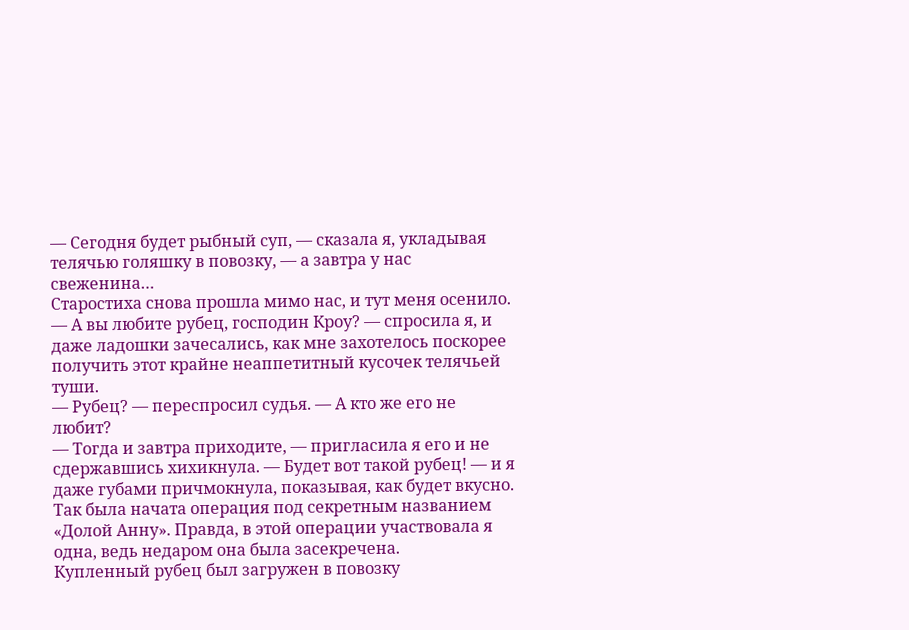— Сегодня будет рыбный суп, — сказала я, укладывая телячью голяшку в повозку, — а завтра у нас свеженина…
Старостиха снова прошла мимо нас, и тут меня осенило.
— А вы любите рубец, господин Кроу? — спросила я, и даже ладошки зачесались, как мне захотелось поскорее получить этот крайне неаппетитный кусочек телячьей туши.
— Рубец? — переспросил судья. — А кто же его не любит?
— Тогда и завтра приходите, — пригласила я его и не сдержавшись хихикнула. — Будет вот такой рубец! — и я даже губами причмокнула, показывая, как будет вкусно.
Так была начата операция под секретным названием «Долой Анну». Правда, в этой операции участвовала я одна, ведь недаром она была засекречена.
Купленный рубец был загружен в повозку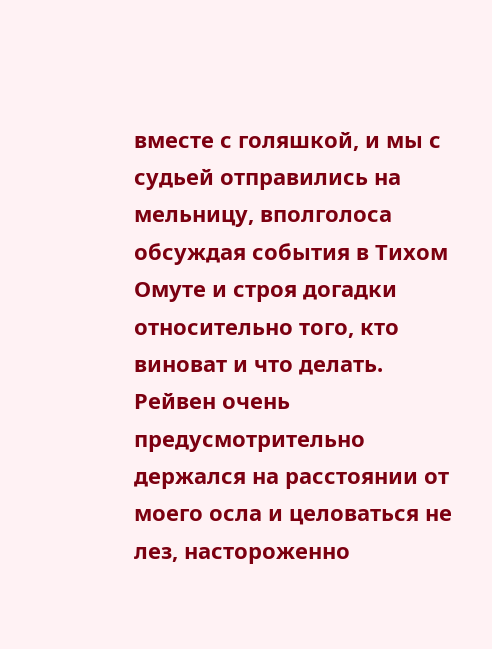вместе с голяшкой, и мы с судьей отправились на мельницу, вполголоса обсуждая события в Тихом Омуте и строя догадки относительно того, кто виноват и что делать.
Рейвен очень предусмотрительно держался на расстоянии от моего осла и целоваться не лез, настороженно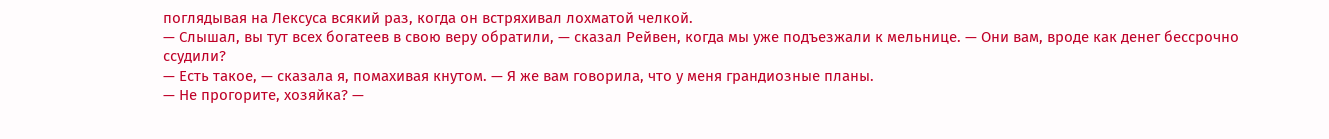поглядывая на Лексуса всякий раз, когда он встряхивал лохматой челкой.
— Слышал, вы тут всех богатеев в свою веру обратили, — сказал Рейвен, когда мы уже подъезжали к мельнице. — Они вам, вроде как денег бессрочно ссудили?
— Есть такое, — сказала я, помахивая кнутом. — Я же вам говорила, что у меня грандиозные планы.
— Не прогорите, хозяйка? —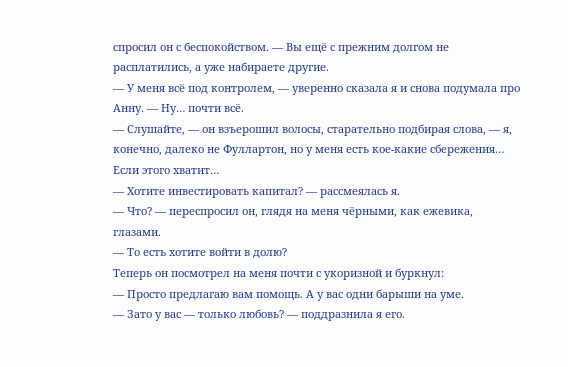спросил он с беспокойством. — Вы ещё с прежним долгом не расплатились, а уже набираете другие.
— У меня всё под контролем, — уверенно сказала я и снова подумала про Анну. — Ну… почти всё.
— Слушайте, — он взъерошил волосы, старательно подбирая слова, — я, конечно, далеко не Фуллартон, но у меня есть кое-какие сбережения… Если этого хватит…
— Хотите инвестировать капитал? — рассмеялась я.
— Что? — переспросил он, глядя на меня чёрными, как ежевика, глазами.
— То есть хотите войти в долю?
Теперь он посмотрел на меня почти с укоризной и буркнул:
— Просто предлагаю вам помощь. А у вас одни барыши на уме.
— Зато у вас — только любовь? — поддразнила я его.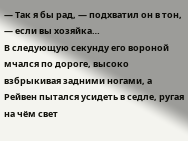— Так я бы рад, — подхватил он в тон, — если вы хозяйка…
В следующую секунду его вороной мчался по дороге, высоко взбрыкивая задними ногами, а Рейвен пытался усидеть в седле, ругая на чём свет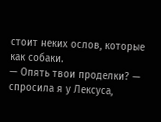стоит неких ослов, которые как собаки.
— Опять твои проделки? — спросила я у Лексуса,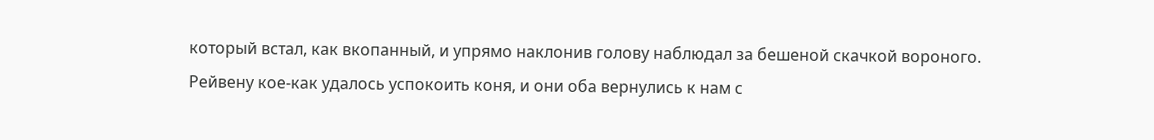который встал, как вкопанный, и упрямо наклонив голову наблюдал за бешеной скачкой вороного.
Рейвену кое-как удалось успокоить коня, и они оба вернулись к нам с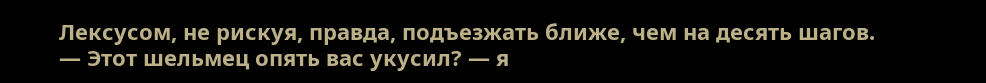Лексусом, не рискуя, правда, подъезжать ближе, чем на десять шагов.
— Этот шельмец опять вас укусил? — я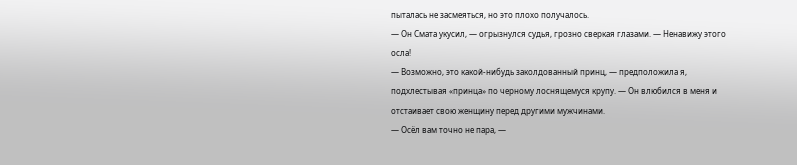пыталась не засмеяться, но это плохо получалось.
— Он Смата укусил, — огрызнулся судья, грозно сверкая глазами. — Ненавижу этого осла!
— Возможно, это какой-нибудь заколдованный принц, — предположила я, подхлестывая «принца» по черному лоснящемуся крупу. — Он влюбился в меня и отстаивает свою женщину перед другими мужчинами.
— Осёл вам точно не пара, —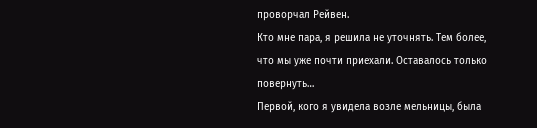проворчал Рейвен.
Кто мне пара, я решила не уточнять. Тем более, что мы уже почти приехали. Оставалось только повернуть…
Первой, кого я увидела возле мельницы, была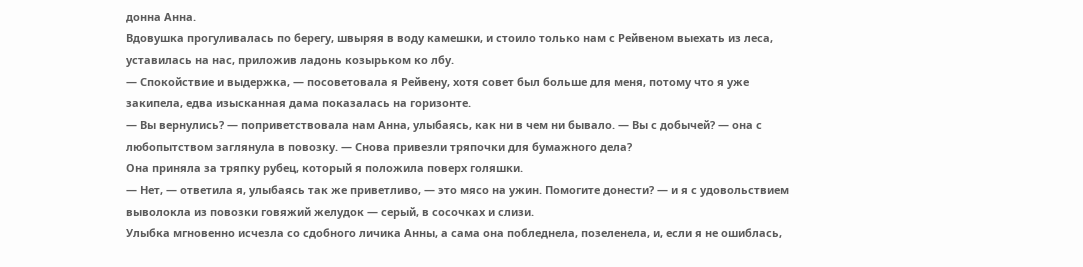донна Анна.
Вдовушка прогуливалась по берегу, швыряя в воду камешки, и стоило только нам с Рейвеном выехать из леса, уставилась на нас, приложив ладонь козырьком ко лбу.
— Спокойствие и выдержка, — посоветовала я Рейвену, хотя совет был больше для меня, потому что я уже закипела, едва изысканная дама показалась на горизонте.
— Вы вернулись? — поприветствовала нам Анна, улыбаясь, как ни в чем ни бывало. — Вы с добычей? — она с любопытством заглянула в повозку. — Снова привезли тряпочки для бумажного дела?
Она приняла за тряпку рубец, который я положила поверх голяшки.
— Нет, — ответила я, улыбаясь так же приветливо, — это мясо на ужин. Помогите донести? — и я с удовольствием выволокла из повозки говяжий желудок — серый, в сосочках и слизи.
Улыбка мгновенно исчезла со сдобного личика Анны, а сама она побледнела, позеленела, и, если я не ошиблась,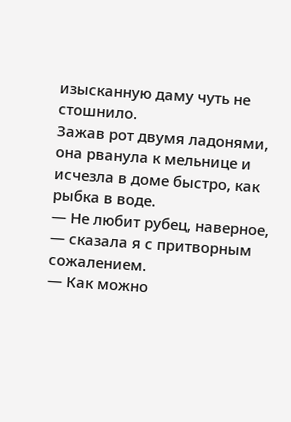изысканную даму чуть не стошнило.
Зажав рот двумя ладонями, она рванула к мельнице и исчезла в доме быстро, как рыбка в воде.
— Не любит рубец, наверное, — сказала я с притворным сожалением.
— Как можно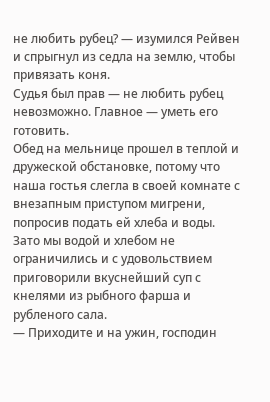не любить рубец? — изумился Рейвен и спрыгнул из седла на землю, чтобы привязать коня.
Судья был прав — не любить рубец невозможно. Главное — уметь его готовить.
Обед на мельнице прошел в теплой и дружеской обстановке, потому что наша гостья слегла в своей комнате с внезапным приступом мигрени, попросив подать ей хлеба и воды.
Зато мы водой и хлебом не ограничились и с удовольствием приговорили вкуснейший суп с кнелями из рыбного фарша и рубленого сала.
— Приходите и на ужин, господин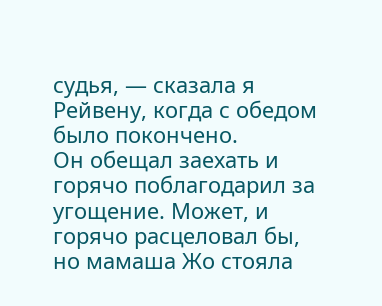судья, — сказала я Рейвену, когда с обедом было покончено.
Он обещал заехать и горячо поблагодарил за угощение. Может, и горячо расцеловал бы, но мамаша Жо стояла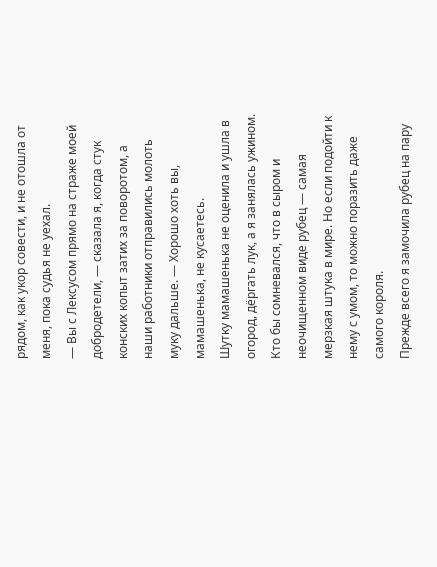рядом, как укор совести, и не отошла от меня, пока судья не уехал.
— Вы с Лексусом прямо на страже моей добродетели, — сказала я, когда стук конских копыт затих за поворотом, а наши работники отправились молоть муку дальше. — Хорошо хоть вы, мамашенька, не кусаетесь.
Шутку мамашенька не оценила и ушла в огород, дёргать лук, а я занялась ужином.
Кто бы сомневался, что в сыром и неочищенном виде рубец — самая мерзкая штука в мире. Но если подойти к нему с умом, то можно поразить даже самого короля.
Прежде всего я замочила рубец на пару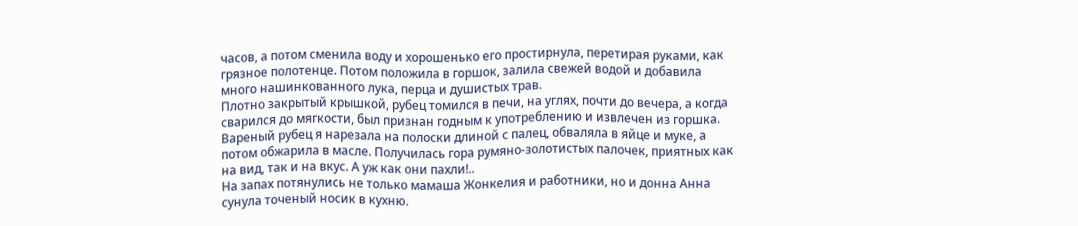часов, а потом сменила воду и хорошенько его простирнула, перетирая руками, как грязное полотенце. Потом положила в горшок, залила свежей водой и добавила много нашинкованного лука, перца и душистых трав.
Плотно закрытый крышкой, рубец томился в печи, на углях, почти до вечера, а когда сварился до мягкости, был признан годным к употреблению и извлечен из горшка. Вареный рубец я нарезала на полоски длиной с палец, обваляла в яйце и муке, а потом обжарила в масле. Получилась гора румяно-золотистых палочек, приятных как на вид, так и на вкус. А уж как они пахли!..
На запах потянулись не только мамаша Жонкелия и работники, но и донна Анна сунула точеный носик в кухню.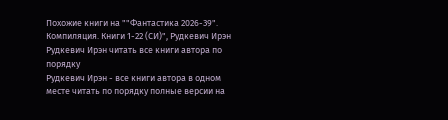Похожие книги на ""Фантастика 2026-39". Компиляция. Книги 1-22 (СИ)", Рудкевич Ирэн
Рудкевич Ирэн читать все книги автора по порядку
Рудкевич Ирэн - все книги автора в одном месте читать по порядку полные версии на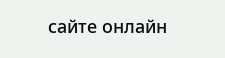сайте онлайн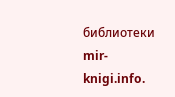библиотеки mir-knigi.info.